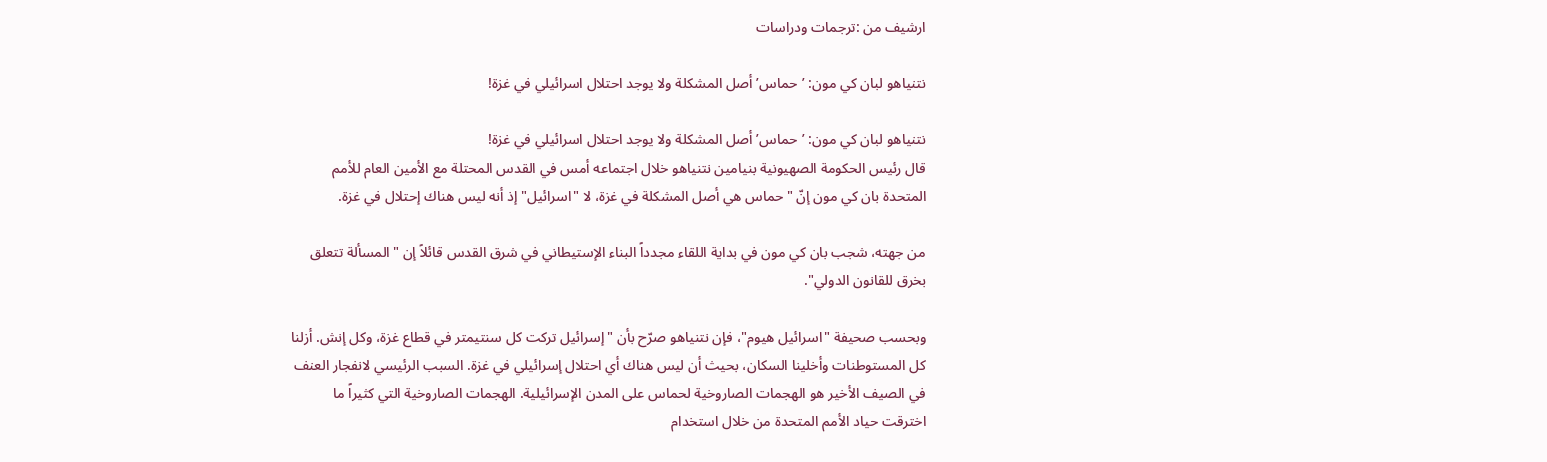ارشيف من :ترجمات ودراسات

نتنياهو لبان كي مون: ’حماس’ أصل المشكلة ولا يوجد احتلال اسرائيلي في غزة!

نتنياهو لبان كي مون: ’حماس’ أصل المشكلة ولا يوجد احتلال اسرائيلي في غزة!
قال رئيس الحكومة الصهيونية بنيامين نتنياهو خلال اجتماعه أمس في القدس المحتلة مع الأمين العام للأمم المتحدة بان كي مون إنّ "حماس هي أصل المشكلة في غزة، لا "اسرائيل" إذ أنه ليس هناك إحتلال في غزة.

من جهته، شجب بان كي مون في بداية اللقاء مجدداً البناء الإستيطاني في شرق القدس قائلاً إن "المسألة تتعلق بخرق للقانون الدولي".

وبحسب صحيفة "اسرائيل هيوم"، فإن نتنياهو صرّح بأن "إسرائيل تركت كل سنتيمتر في قطاع غزة، وكل إنش. أزلنا كل المستوطنات وأخلينا السكان، بحيث أن ليس هناك أي احتلال إسرائيلي في غزة. السبب الرئيسي لانفجار العنف في الصيف الأخير هو الهجمات الصاروخية لحماس على المدن الإسرائيلية. الهجمات الصاروخية التي كثيراً ما اخترقت حياد الأمم المتحدة من خلال استخدام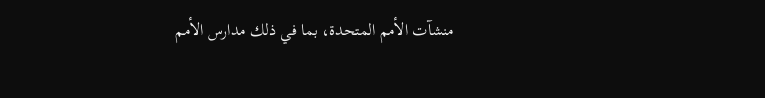منشآت الأمم المتحدة، بما في ذلك مدارس الأمم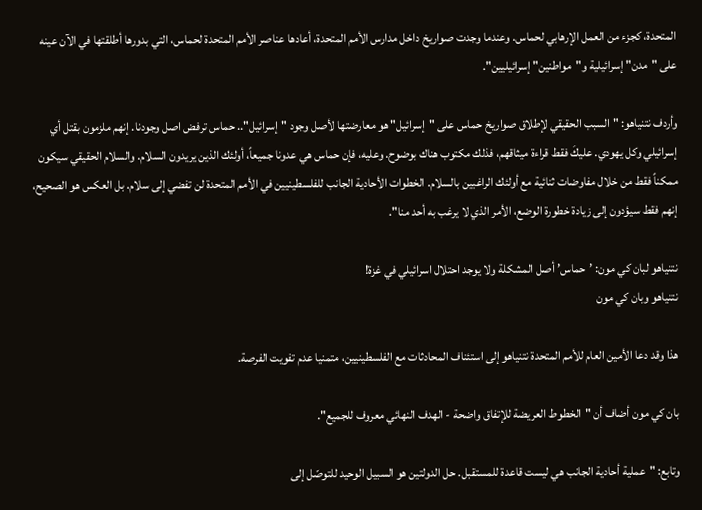المتحدة، كجزء من العمل الإرهابي لحماس. وعندما وجدت صواريخ داخل مدارس الأمم المتحدة، أعادها عناصر الأمم المتحدة لحماس، التي بدورها أطلقتها في الآن عينه على "مدن" إسرائيلية و"مواطنين" إسرائيليين".

وأردف نتنياهو: "السبب الحقيقي لإطلاق صواريخ حماس على "إسرائيل" هو معارضتها لأصل وجود "إسرائيل".. حماس ترفض اصل وجودنا. إنهم ملزمون بقتل أي إسرائيلي وكل يهودي. عليكَ فقط قراءة ميثاقهم، فذلك مكتوب هناك بوضوح. وعليه، فإن حماس هي عدونا جميعاً، أولئك الذين يريدون السلام. والسلام الحقيقي سيكون ممكناً فقط من خلال مفاوضات ثنائية مع أولئك الراغبين بالسلام. الخطوات الأحادية الجانب للفلسطينيين في الأمم المتحدة لن تفضي إلى سلام. بل العكس هو الصحيح، إنهم فقط سيؤدون إلى زيادة خطورة الوضع، الأمر الذي لا يرغب به أحد منا".

نتنياهو لبان كي مون: ’حماس’ أصل المشكلة ولا يوجد احتلال اسرائيلي في غزة!
نتنياهو وبان كي مون

هذا وقد دعا الأمين العام للأمم المتحدة نتنياهو إلى استئناف المحادثات مع الفلسطينيين، متمنيا عدم تفويت الفرصة.

بان كي مون أضاف أن "الخطوط العريضة للإتفاق واضحة - الهدف النهائي معروف للجميع".

وتابع: "عملية أحادية الجانب هي ليست قاعدة للمستقبل. حل الدولتين هو السبيل الوحيد للتوصّل إلى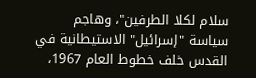سلام لكلا الطرفين"، وهاجم سياسة "إسرائيل" الاستيطانية في القدس خلف خطوط العام 1967،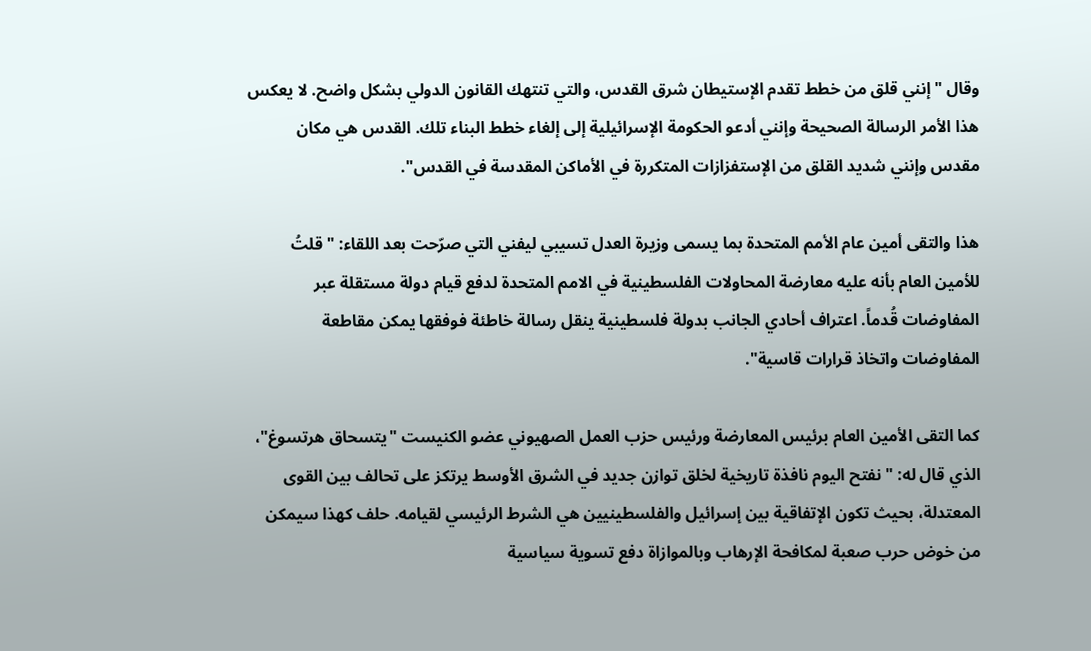وقال "إنني قلق من خطط تقدم الإستيطان شرق القدس، والتي تنتهك القانون الدولي بشكل واضح. لا يعكس هذا الأمر الرسالة الصحيحة وإنني أدعو الحكومة الإسرائيلية إلى إلغاء خطط البناء تلك. القدس هي مكان مقدس وإنني شديد القلق من الإستفزازات المتكررة في الأماكن المقدسة في القدس".

هذا والتقى أمين عام الأمم المتحدة بما يسمى وزيرة العدل تسيبي ليفني التي صرّحت بعد اللقاء: "قلتُ للأمين العام بأنه عليه معارضة المحاولات الفلسطينية في الامم المتحدة لدفع قيام دولة مستقلة عبر المفاوضات قُدماً. اعتراف أحادي الجانب بدولة فلسطينية ينقل رسالة خاطئة فوفقها يمكن مقاطعة المفاوضات واتخاذ قرارات قاسية".

كما التقى الأمين العام برئيس المعارضة ورئيس حزب العمل الصهيوني عضو الكنيست "يتسحاق هرتسوغ"، الذي قال له: "نفتح اليوم نافذة تاريخية لخلق توازن جديد في الشرق الأوسط يرتكز على تحالف بين القوى المعتدلة، بحيث تكون الإتفاقية بين إسرائيل والفلسطينيين هي الشرط الرئيسي لقيامه. حلف كهذا سيمكن من خوض حرب صعبة لمكافحة الإرهاب وبالموازاة دفع تسوية سياسية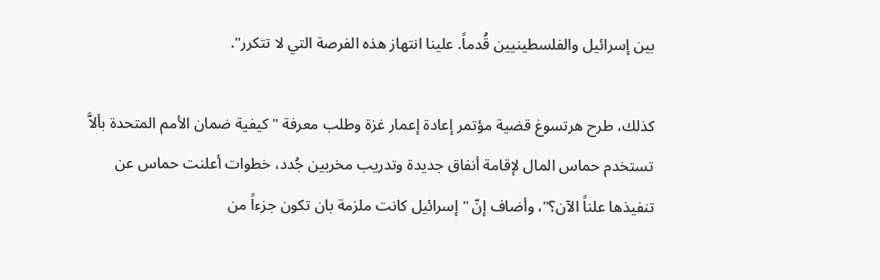بين إسرائيل والفلسطينيين قُدماً. علينا انتهاز هذه الفرصة التي لا تتكرر".

كذلك، طرح هرتسوغ قضية مؤتمر إعادة إعمار غزة وطلب معرفة "كيفية ضمان الأمم المتحدة بألاَّ تستخدم حماس المال لإقامة أنفاق جديدة وتدريب مخربين جُدد، خطوات أعلنت حماس عن تنفيذها علناً الآن؟"، وأضاف إنّ "إسرائيل كانت ملزمة بان تكون جزءاً من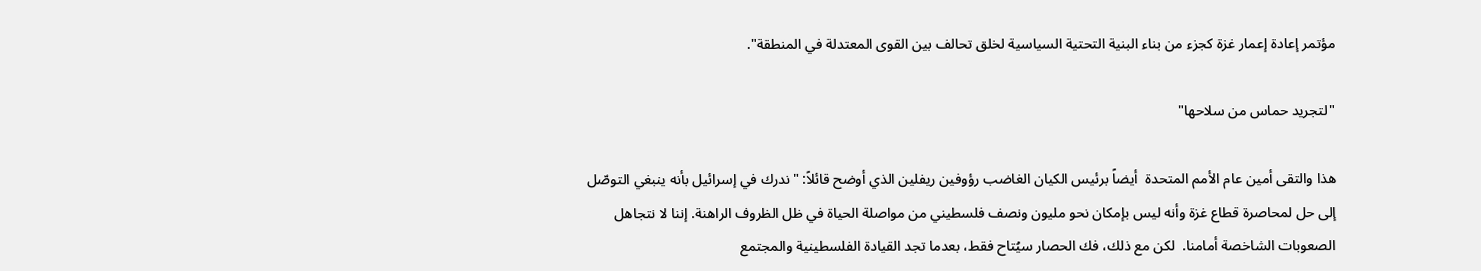مؤتمر إعادة إعمار غزة كجزء من بناء البنية التحتية السياسية لخلق تحالف بين القوى المعتدلة في المنطقة".

"لتجريد حماس من سلاحها"

هذا والتقى أمين عام الأمم المتحدة  أيضاً برئيس الكيان الغاضب رؤوفين ريفلين الذي أوضح قائلاً: "ندرك في إسرائيل بأنه ينبغي التوصّل إلى حل لمحاصرة قطاع غزة وأنه ليس بإمكان نحو مليون ونصف فلسطيني من مواصلة الحياة في ظل الظروف الراهنة. إننا لا نتجاهل الصعوبات الشاخصة أمامنا.  لكن مع ذلك، فك الحصار سيُتاح فقط، بعدما تجد القيادة الفلسطينية والمجتمع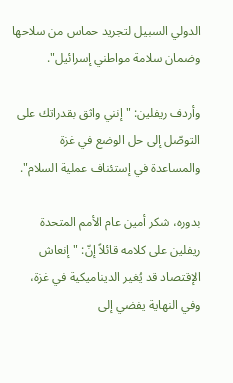الدولي السبيل لتجريد حماس من سلاحها وضمان سلامة مواطني إسرائيل".

وأردف ريفلين: "إنني واثق بقدراتك على التوصّل إلى حل الوضع في غزة والمساعدة في إستئناف عملية السلام".

بدوره، شكر أمين عام الأمم المتحدة ريفلين على كلامه قائلاً إنّ: "إنعاش الإقتصاد قد يُغير الديناميكية في غزة، وفي النهاية يفضي إلى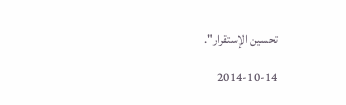تحسين الإستقرار".

2014-10-14